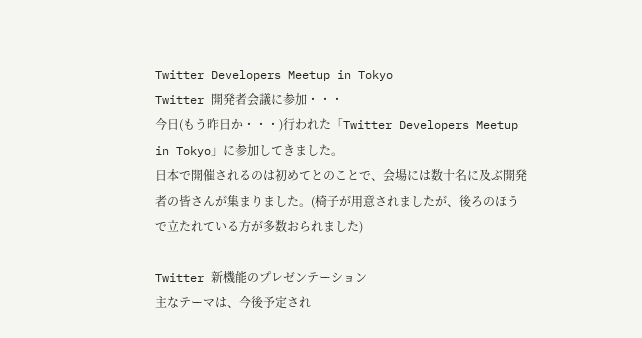Twitter Developers Meetup in Tokyo
Twitter 開発者会議に参加・・・
今日(もう昨日か・・・)行われた「Twitter Developers Meetup in Tokyo」に参加してきました。
日本で開催されるのは初めてとのことで、会場には数十名に及ぶ開発者の皆さんが集まりました。(椅子が用意されましたが、後ろのほうで立たれている方が多数おられました)

Twitter 新機能のプレゼンテーション
主なテーマは、今後予定され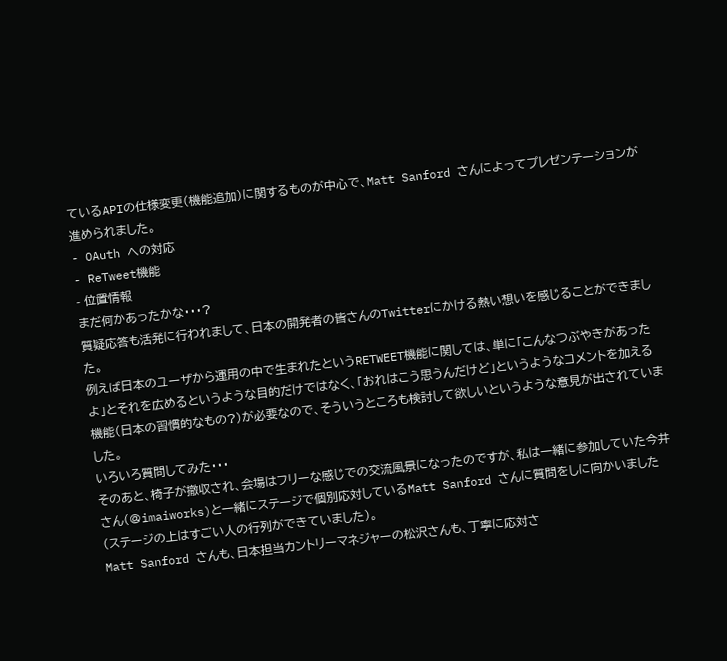ているAPIの仕様変更(機能追加)に関するものが中心で、Matt Sanford さんによってプレゼンテーションが進められました。
- OAuth への対応
- ReTweet機能
- 位置情報
まだ何かあったかな・・・?
質疑応答も活発に行われまして、日本の開発者の皆さんのTwitterにかける熱い想いを感じることができました。
例えば日本のユーザから運用の中で生まれたというRETWEET機能に関しては、単に「こんなつぶやきがあったよ」とそれを広めるというような目的だけではなく、「おれはこう思うんだけど」というようなコメントを加える機能(日本の習慣的なもの?)が必要なので、そういうところも検討して欲しいというような意見が出されていました。
いろいろ質問してみた・・・
そのあと、椅子が撤収され、会場はフリーな感じでの交流風景になったのですが、私は一緒に参加していた今井さん(@imaiworks)と一緒にステージで個別応対しているMatt Sanford さんに質問をしに向かいました(ステージの上はすごい人の行列ができていました)。
Matt Sanford さんも、日本担当カントリーマネジャーの松沢さんも、丁寧に応対さ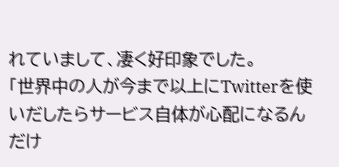れていまして、凄く好印象でした。
「世界中の人が今まで以上にTwitterを使いだしたらサービス自体が心配になるんだけ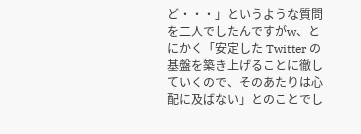ど・・・」というような質問を二人でしたんですがw、とにかく「安定した Twitter の基盤を築き上げることに徹していくので、そのあたりは心配に及ばない」とのことでし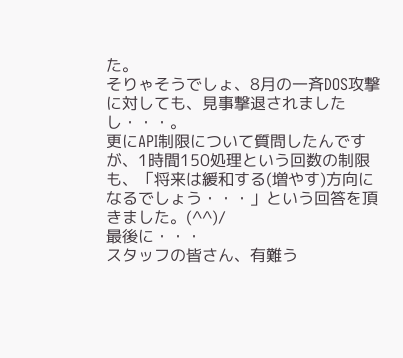た。
そりゃそうでしょ、8月の一斉DOS攻撃に対しても、見事撃退されましたし・・・。
更にAPI制限について質問したんですが、1時間150処理という回数の制限も、「将来は緩和する(増やす)方向になるでしょう・・・」という回答を頂きました。(^^)/
最後に・・・
スタッフの皆さん、有難う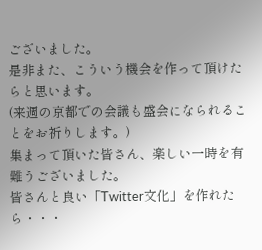ございました。
是非また、こういう機会を作って頂けたらと思います。
(来週の京都での会議も盛会になられることをお祈りします。)
集まって頂いた皆さん、楽しい一時を有難うございました。
皆さんと良い「Twitter文化」を作れたら・・・